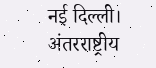नई दिल्ली। अंतरराष्ट्रीय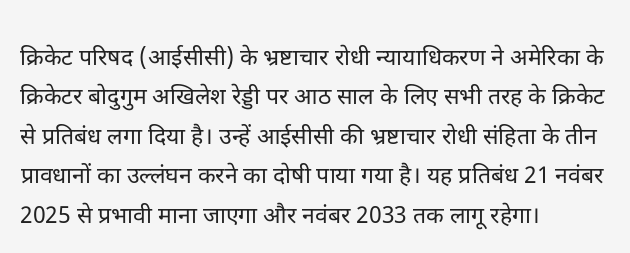क्रिकेट परिषद (आईसीसी) के भ्रष्टाचार रोधी न्यायाधिकरण ने अमेरिका के क्रिकेटर बोदुगुम अखिलेश रेड्डी पर आठ साल के लिए सभी तरह के क्रिकेट से प्रतिबंध लगा दिया है। उन्हें आईसीसी की भ्रष्टाचार रोधी संहिता के तीन प्रावधानों का उल्लंघन करने का दोषी पाया गया है। यह प्रतिबंध 21 नवंबर 2025 से प्रभावी माना जाएगा और नवंबर 2033 तक लागू रहेगा।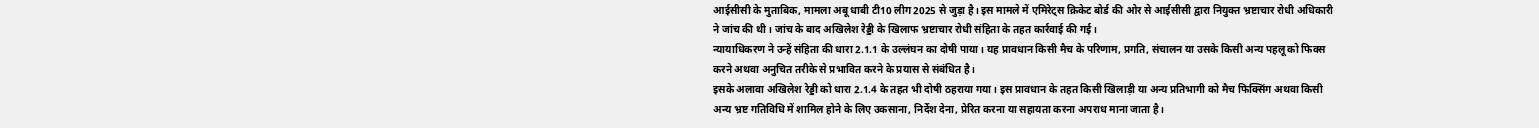आईसीसी के मुताबिक, मामला अबू धाबी टी10 लीग 2025 से जुड़ा है। इस मामले में एमिरेट्स क्रिकेट बोर्ड की ओर से आईसीसी द्वारा नियुक्त भ्रष्टाचार रोधी अधिकारी ने जांच की थी। जांच के बाद अखिलेश रेड्डी के खिलाफ भ्रष्टाचार रोधी संहिता के तहत कार्रवाई की गई।
न्यायाधिकरण ने उन्हें संहिता की धारा 2.1.1 के उल्लंघन का दोषी पाया। यह प्रावधान किसी मैच के परिणाम, प्रगति, संचालन या उसके किसी अन्य पहलू को फिक्स करने अथवा अनुचित तरीके से प्रभावित करने के प्रयास से संबंधित है।
इसके अलावा अखिलेश रेड्डी को धारा 2.1.4 के तहत भी दोषी ठहराया गया। इस प्रावधान के तहत किसी खिलाड़ी या अन्य प्रतिभागी को मैच फिक्सिंग अथवा किसी अन्य भ्रष्ट गतिविधि में शामिल होने के लिए उकसाना, निर्देश देना, प्रेरित करना या सहायता करना अपराध माना जाता है।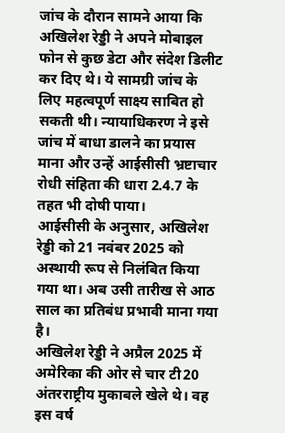जांच के दौरान सामने आया कि अखिलेश रेड्डी ने अपने मोबाइल फोन से कुछ डेटा और संदेश डिलीट कर दिए थे। ये सामग्री जांच के लिए महत्वपूर्ण साक्ष्य साबित हो सकती थी। न्यायाधिकरण ने इसे जांच में बाधा डालने का प्रयास माना और उन्हें आईसीसी भ्रष्टाचार रोधी संहिता की धारा 2.4.7 के तहत भी दोषी पाया।
आईसीसी के अनुसार, अखिलेश रेड्डी को 21 नवंबर 2025 को अस्थायी रूप से निलंबित किया गया था। अब उसी तारीख से आठ साल का प्रतिबंध प्रभावी माना गया है।
अखिलेश रेड्डी ने अप्रैल 2025 में अमेरिका की ओर से चार टी20 अंतरराष्ट्रीय मुकाबले खेले थे। वह इस वर्ष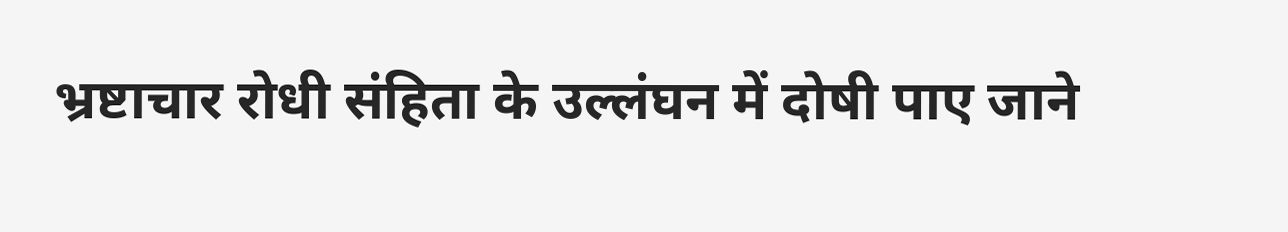भ्रष्टाचार रोधी संहिता के उल्लंघन में दोषी पाए जाने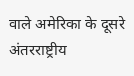वाले अमेरिका के दूसरे अंतरराष्ट्रीय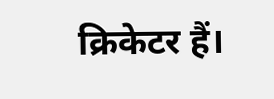क्रिकेटर हैं।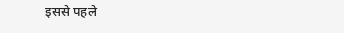इससे पहले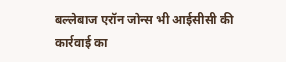बल्लेबाज एरॉन जोन्स भी आईसीसी की कार्रवाई का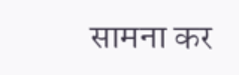सामना कर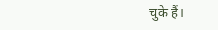चुके हैं।